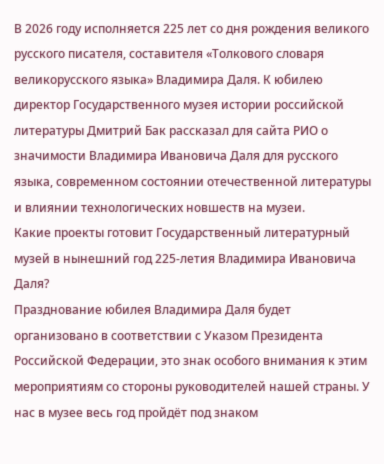В 2026 году исполняется 225 лет со дня рождения великого русского писателя, составителя «Толкового словаря великорусского языка» Владимира Даля. К юбилею директор Государственного музея истории российской литературы Дмитрий Бак рассказал для сайта РИО о значимости Владимира Ивановича Даля для русского языка, современном состоянии отечественной литературы и влиянии технологических новшеств на музеи.
Какие проекты готовит Государственный литературный музей в нынешний год 225-летия Владимира Ивановича Даля?
Празднование юбилея Владимира Даля будет организовано в соответствии с Указом Президента Российской Федерации, это знак особого внимания к этим мероприятиям со стороны руководителей нашей страны. У нас в музее весь год пройдёт под знаком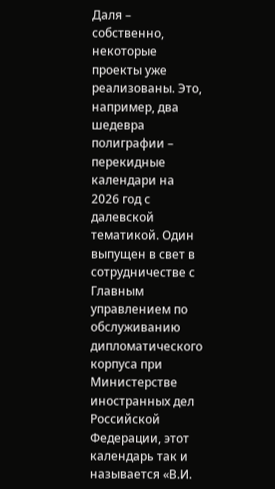Даля – собственно, некоторые проекты уже реализованы. Это, например, два шедевра полиграфии – перекидные календари на 2026 год с далевской тематикой. Один выпущен в свет в сотрудничестве с Главным управлением по обслуживанию дипломатического корпуса при Министерстве иностранных дел Российской Федерации, этот календарь так и называется «В.И.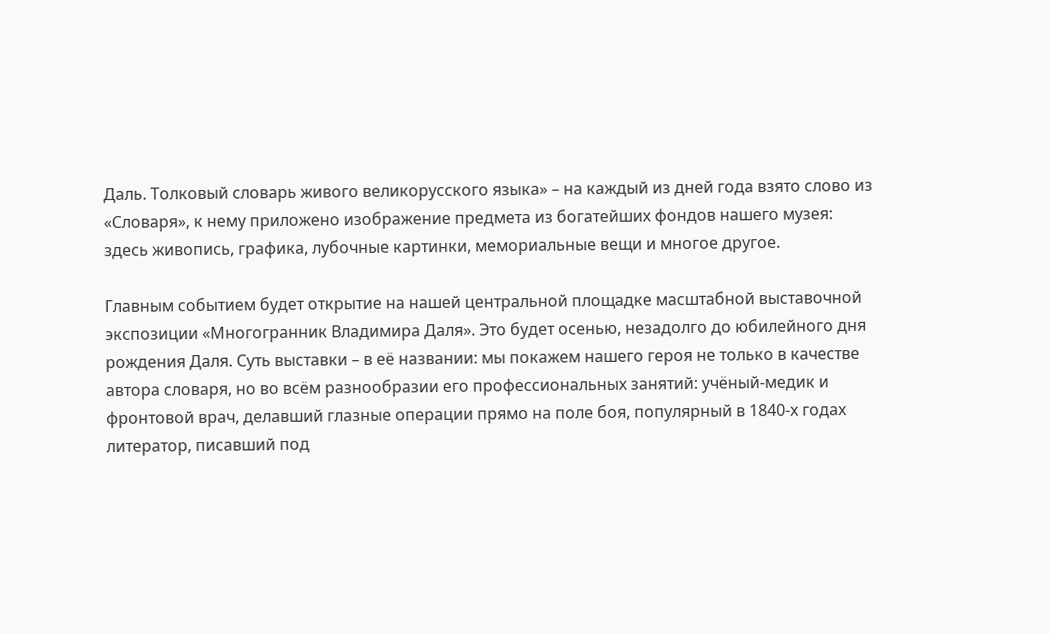Даль. Толковый словарь живого великорусского языка» – на каждый из дней года взято слово из «Словаря», к нему приложено изображение предмета из богатейших фондов нашего музея: здесь живопись, графика, лубочные картинки, мемориальные вещи и многое другое.

Главным событием будет открытие на нашей центральной площадке масштабной выставочной экспозиции «Многогранник Владимира Даля». Это будет осенью, незадолго до юбилейного дня рождения Даля. Суть выставки – в её названии: мы покажем нашего героя не только в качестве автора словаря, но во всём разнообразии его профессиональных занятий: учёный-медик и фронтовой врач, делавший глазные операции прямо на поле боя, популярный в 1840-х годах литератор, писавший под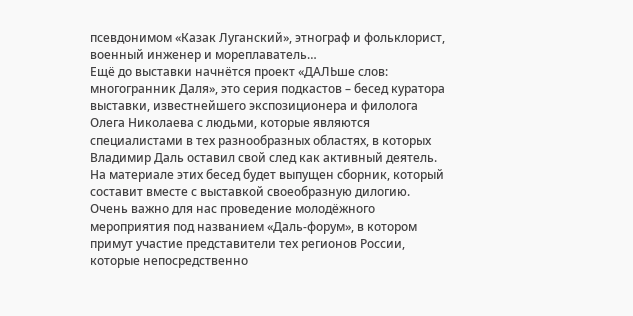псевдонимом «Казак Луганский», этнограф и фольклорист, военный инженер и мореплаватель…
Ещё до выставки начнётся проект «ДАЛЬше слов: многогранник Даля», это серия подкастов – бесед куратора выставки, известнейшего экспозиционера и филолога Олега Николаева с людьми, которые являются специалистами в тех разнообразных областях, в которых Владимир Даль оставил свой след как активный деятель. На материале этих бесед будет выпущен сборник, который составит вместе с выставкой своеобразную дилогию.
Очень важно для нас проведение молодёжного мероприятия под названием «Даль-форум», в котором примут участие представители тех регионов России, которые непосредственно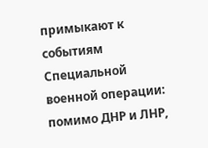примыкают к событиям Специальной военной операции: помимо ДНР и ЛНР,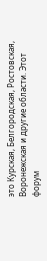это Курская, Белгородская, Ростовская, Воронежская и другие области. Этот форум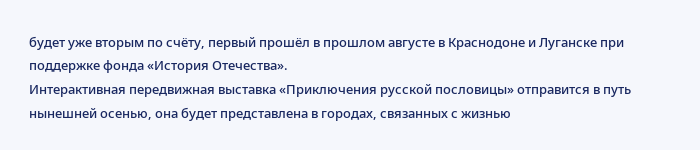будет уже вторым по счёту, первый прошёл в прошлом августе в Краснодоне и Луганске при поддержке фонда «История Отечества».
Интерактивная передвижная выставка «Приключения русской пословицы» отправится в путь нынешней осенью, она будет представлена в городах, связанных с жизнью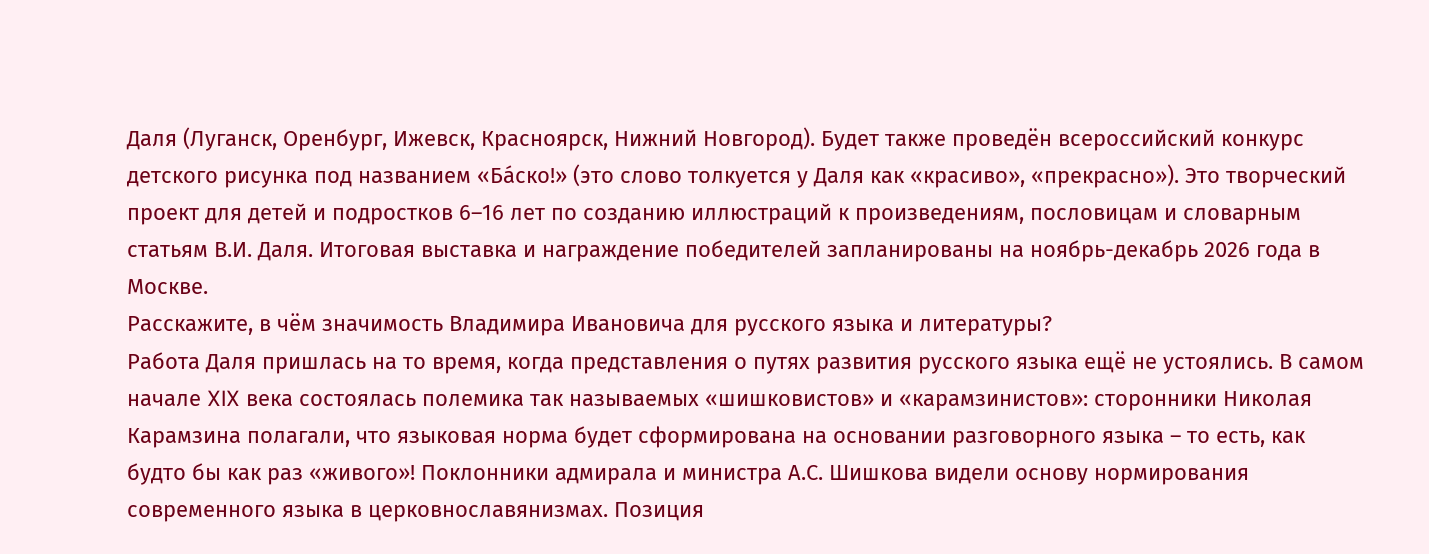Даля (Луганск, Оренбург, Ижевск, Красноярск, Нижний Новгород). Будет также проведён всероссийский конкурс детского рисунка под названием «Ба́ско!» (это слово толкуется у Даля как «красиво», «прекрасно»). Это творческий проект для детей и подростков 6–16 лет по созданию иллюстраций к произведениям, пословицам и словарным статьям В.И. Даля. Итоговая выставка и награждение победителей запланированы на ноябрь-декабрь 2026 года в Москве.
Расскажите, в чём значимость Владимира Ивановича для русского языка и литературы?
Работа Даля пришлась на то время, когда представления о путях развития русского языка ещё не устоялись. В самом начале XIX века состоялась полемика так называемых «шишковистов» и «карамзинистов»: сторонники Николая Карамзина полагали, что языковая норма будет сформирована на основании разговорного языка – то есть, как будто бы как раз «живого»! Поклонники адмирала и министра А.С. Шишкова видели основу нормирования современного языка в церковнославянизмах. Позиция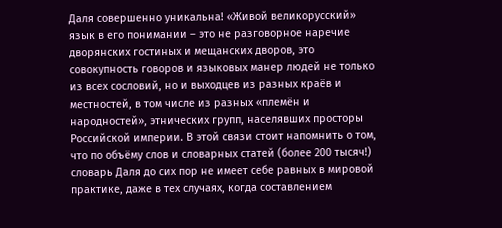Даля совершенно уникальна! «Живой великорусский» язык в его понимании – это не разговорное наречие дворянских гостиных и мещанских дворов, это совокупность говоров и языковых манер людей не только из всех сословий, но и выходцев из разных краёв и местностей, в том числе из разных «племён и народностей», этнических групп, населявших просторы Российской империи. В этой связи стоит напомнить о том, что по объёму слов и словарных статей (более 200 тысяч!) словарь Даля до сих пор не имеет себе равных в мировой практике, даже в тех случаях, когда составлением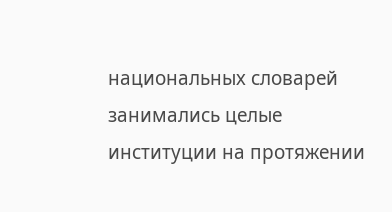национальных словарей занимались целые институции на протяжении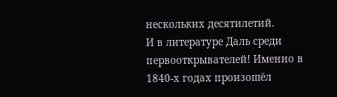нескольких десятилетий.
И в литературе Даль среди первооткрывателей! Именно в 1840-х годах произошёл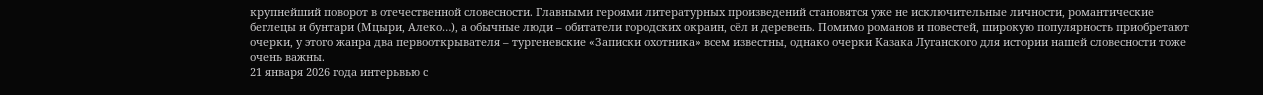крупнейший поворот в отечественной словесности. Главными героями литературных произведений становятся уже не исключительные личности, романтические беглецы и бунтари (Мцыри, Алеко…), а обычные люди – обитатели городских окраин, сёл и деревень. Помимо романов и повестей, широкую популярность приобретают очерки, у этого жанра два первооткрывателя – тургеневские «Записки охотника» всем известны, однако очерки Казака Луганского для истории нашей словесности тоже очень важны.
21 января 2026 года интерьвью с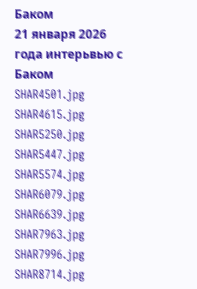Баком
21 января 2026 года интерьвью с Баком
SHAR4501.jpg
SHAR4615.jpg
SHAR5250.jpg
SHAR5447.jpg
SHAR5574.jpg
SHAR6079.jpg
SHAR6639.jpg
SHAR7963.jpg
SHAR7996.jpg
SHAR8714.jpg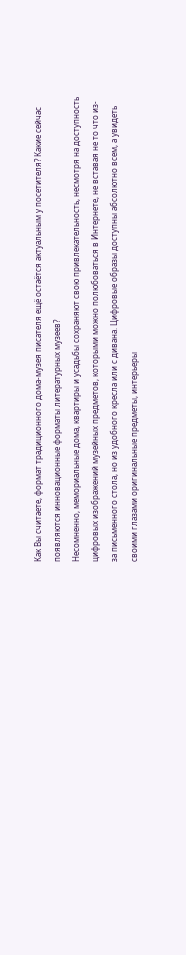Как Вы считаете, формат традиционного дома-музея писателя ещё остаётся актуальным у посетителя? Какие сейчас появляются инновационные форматы литературных музеев?
Несомненно, мемориальные дома, квартиры и усадьбы сохраняют свою привлекательность, несмотря на доступность цифровых изображений музейных предметов, которыми можно полюбоваться в Интернете, не вставая не то что из-за письменного стола, но из удобного кресла или с дивана. Цифровые образы доступны абсолютно всем, а увидеть своими глазами оригинальные предметы, интерьеры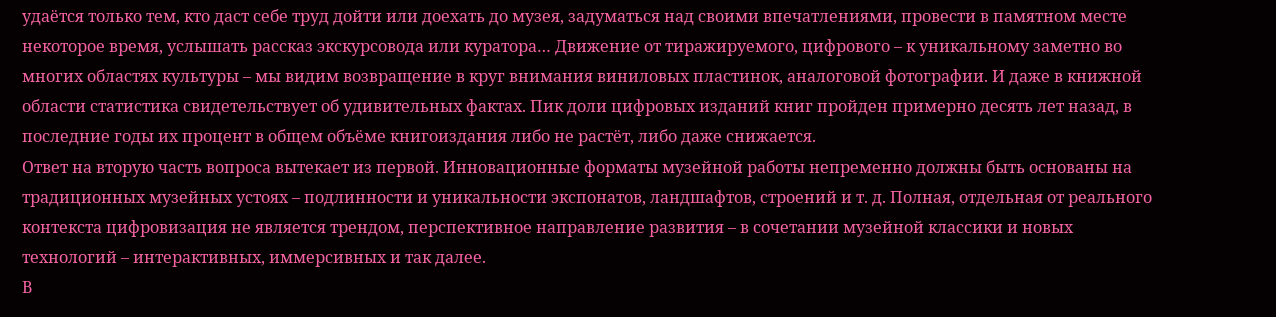удаётся только тем, кто даст себе труд дойти или доехать до музея, задуматься над своими впечатлениями, провести в памятном месте некоторое время, услышать рассказ экскурсовода или куратора… Движение от тиражируемого, цифрового – к уникальному заметно во многих областях культуры – мы видим возвращение в круг внимания виниловых пластинок, аналоговой фотографии. И даже в книжной области статистика свидетельствует об удивительных фактах. Пик доли цифровых изданий книг пройден примерно десять лет назад, в последние годы их процент в общем объёме книгоиздания либо не растёт, либо даже снижается.
Ответ на вторую часть вопроса вытекает из первой. Инновационные форматы музейной работы непременно должны быть основаны на традиционных музейных устоях – подлинности и уникальности экспонатов, ландшафтов, строений и т. д. Полная, отдельная от реального контекста цифровизация не является трендом, перспективное направление развития – в сочетании музейной классики и новых технологий – интерактивных, иммерсивных и так далее.
В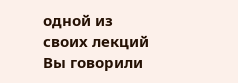одной из своих лекций Вы говорили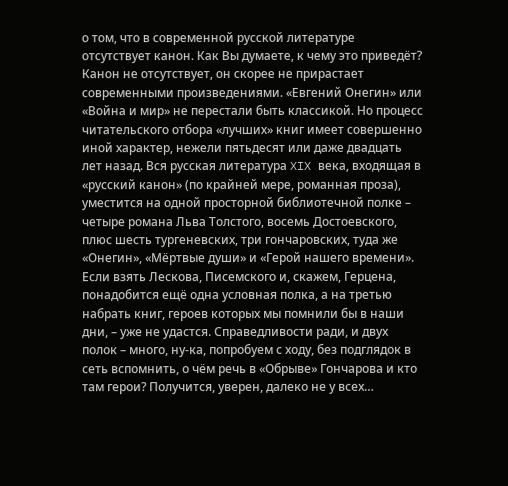о том, что в современной русской литературе отсутствует канон. Как Вы думаете, к чему это приведёт?
Канон не отсутствует, он скорее не прирастает современными произведениями. «Евгений Онегин» или «Война и мир» не перестали быть классикой. Но процесс читательского отбора «лучших» книг имеет совершенно иной характер, нежели пятьдесят или даже двадцать лет назад. Вся русская литература XIX века, входящая в «русский канон» (по крайней мере, романная проза), уместится на одной просторной библиотечной полке – четыре романа Льва Толстого, восемь Достоевского, плюс шесть тургеневских, три гончаровских, туда же «Онегин», «Мёртвые души» и «Герой нашего времени». Если взять Лескова, Писемского и, скажем, Герцена, понадобится ещё одна условная полка, а на третью набрать книг, героев которых мы помнили бы в наши дни, – уже не удастся. Справедливости ради, и двух полок – много, ну-ка, попробуем с ходу, без подглядок в сеть вспомнить, о чём речь в «Обрыве» Гончарова и кто там герои? Получится, уверен, далеко не у всех…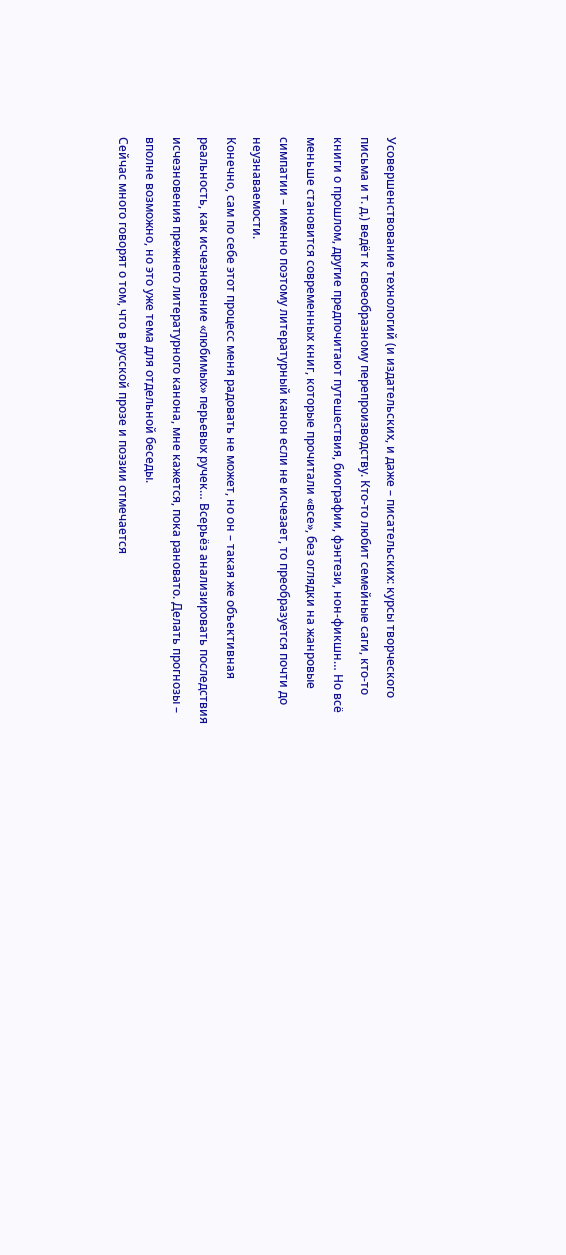Усовершенствование технологий (и издательских, и даже – писательских: курсы творческого письма и т. д.) ведёт к своеобразному перепроизводству. Кто-то любит семейные саги, кто-то книги о прошлом, другие предпочитают путешествия, биографии, фэнтези, нон-фикшн… Но всё меньше становится современных книг, которые прочитали «все», без оглядки на жанровые симпатии – именно поэтому литературный канон если не исчезает, то преобразуется почти до неузнаваемости.
Конечно, сам по себе этот процесс меня радовать не может, но он – такая же объективная реальность, как исчезновение «любимых» перьевых ручек… Всерьёз анализировать последствия исчезновения прежнего литературного канона, мне кажется, пока рановато. Делать прогнозы – вполне возможно, но это уже тема для отдельной беседы.
Сейчас много говорят о том, что в русской прозе и поэзии отмечается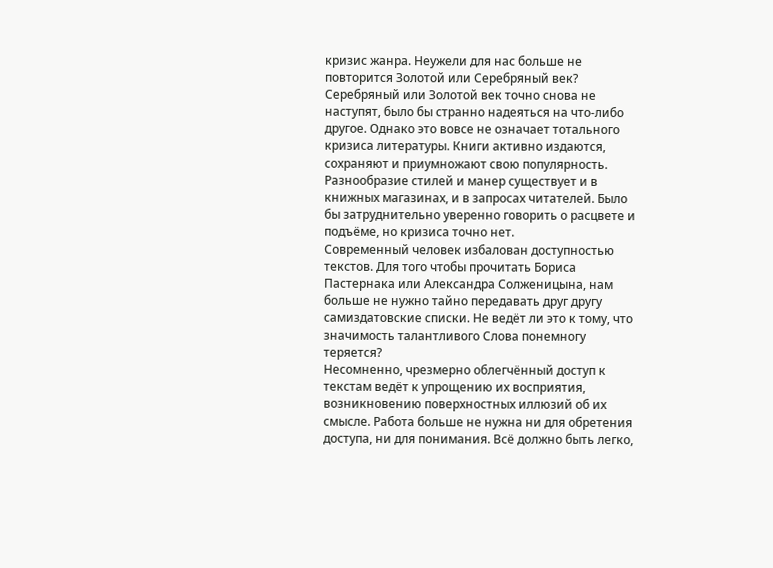кризис жанра. Неужели для нас больше не повторится Золотой или Серебряный век?
Серебряный или Золотой век точно снова не наступят, было бы странно надеяться на что-либо другое. Однако это вовсе не означает тотального кризиса литературы. Книги активно издаются, сохраняют и приумножают свою популярность. Разнообразие стилей и манер существует и в книжных магазинах, и в запросах читателей. Было бы затруднительно уверенно говорить о расцвете и подъёме, но кризиса точно нет.
Современный человек избалован доступностью текстов. Для того чтобы прочитать Бориса Пастернака или Александра Солженицына, нам больше не нужно тайно передавать друг другу самиздатовские списки. Не ведёт ли это к тому, что значимость талантливого Слова понемногу теряется?
Несомненно, чрезмерно облегчённый доступ к текстам ведёт к упрощению их восприятия, возникновению поверхностных иллюзий об их смысле. Работа больше не нужна ни для обретения доступа, ни для понимания. Всё должно быть легко,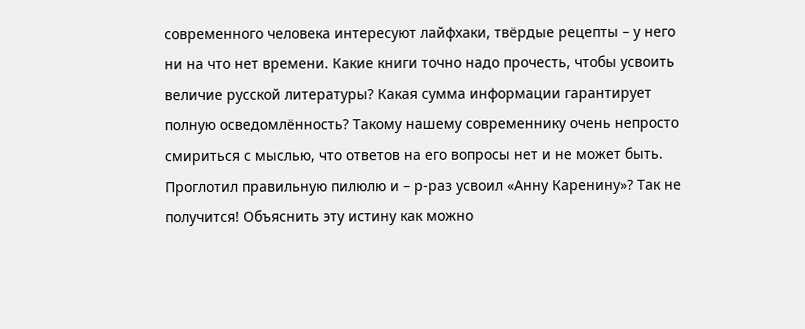современного человека интересуют лайфхаки, твёрдые рецепты – у него ни на что нет времени. Какие книги точно надо прочесть, чтобы усвоить величие русской литературы? Какая сумма информации гарантирует полную осведомлённость? Такому нашему современнику очень непросто смириться с мыслью, что ответов на его вопросы нет и не может быть. Проглотил правильную пилюлю и – р-раз усвоил «Анну Каренину»? Так не получится! Объяснить эту истину как можно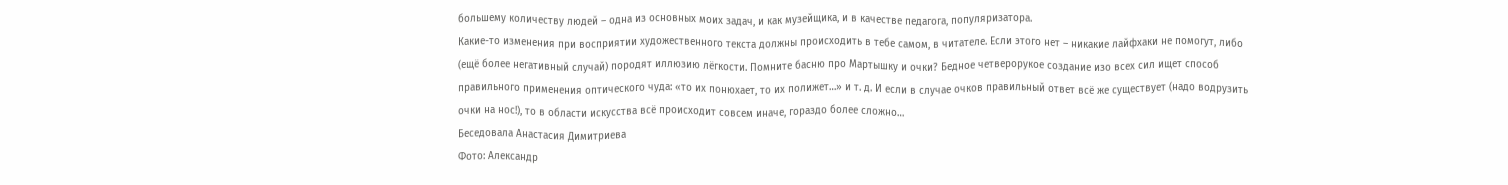большему количеству людей – одна из основных моих задач, и как музейщика, и в качестве педагога, популяризатора.
Какие-то изменения при восприятии художественного текста должны происходить в тебе самом, в читателе. Если этого нет – никакие лайфхаки не помогут, либо (ещё более негативный случай) породят иллюзию лёгкости. Помните басню про Мартышку и очки? Бедное четверорукое создание изо всех сил ищет способ правильного применения оптического чуда: «то их понюхает, то их полижет…» и т. д. И если в случае очков правильный ответ всё же существует (надо водрузить очки на нос!), то в области искусства всё происходит совсем иначе, гораздо более сложно…
Беседовала Анастасия Димитриева
Фото: Александр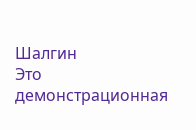Шалгин
Это демонстрационная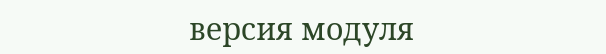версия модуля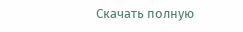Скачать полную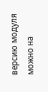версию модуля можно на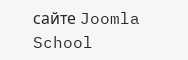сайте Joomla School